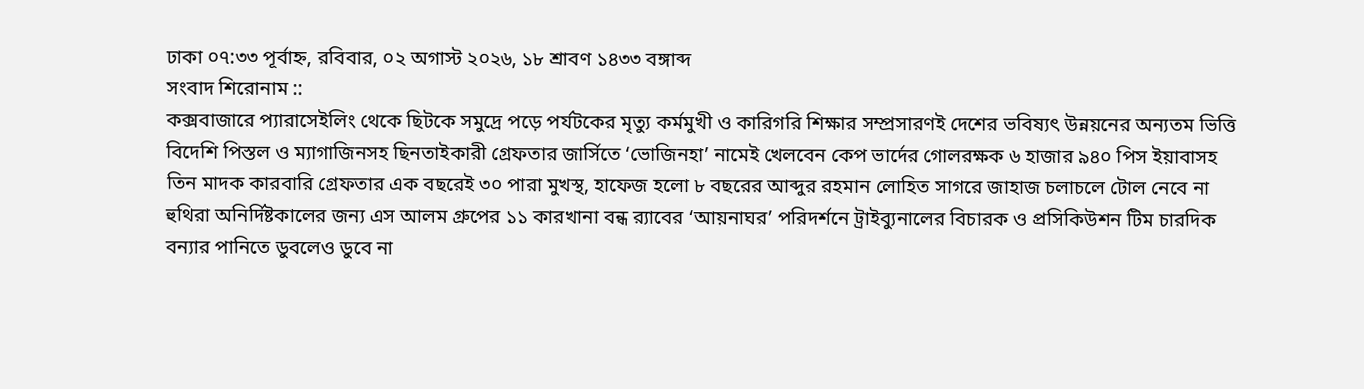ঢাকা ০৭:৩৩ পূর্বাহ্ন, রবিবার, ০২ অগাস্ট ২০২৬, ১৮ শ্রাবণ ১৪৩৩ বঙ্গাব্দ
সংবাদ শিরোনাম ::
কক্সবাজারে প্যারাসেইলিং থেকে ছিটকে সমুদ্রে পড়ে পর্যটকের মৃত্যু কর্মমুখী ও কারিগরি শিক্ষার সম্প্রসারণই দেশের ভবিষ্যৎ উন্নয়নের অন্যতম ভিত্তি বিদেশি পিস্তল ও ম্যাগাজিনসহ ছিনতাইকারী গ্রেফতার জার্সিতে ‘ভোজিনহা’ নামেই খেলবেন কেপ ভার্দের গোলরক্ষক ৬ হাজার ৯৪০ পিস ইয়াবাসহ তিন মাদক কারবারি গ্রেফতার এক বছরেই ৩০ পারা মুখস্থ, হাফেজ হলো ৮ বছরের আব্দুর রহমান লোহিত সাগরে জাহাজ চলাচলে টোল নেবে না হুথিরা অনির্দিষ্টকালের জন্য এস আলম গ্রুপের ১১ কারখানা বন্ধ র‍্যাবের ‘আয়নাঘর’ পরিদর্শনে ট্রাইব্যুনালের বিচারক ও প্রসিকিউশন টিম চারদিক বন্যার পানিতে ডুবলেও ডুবে না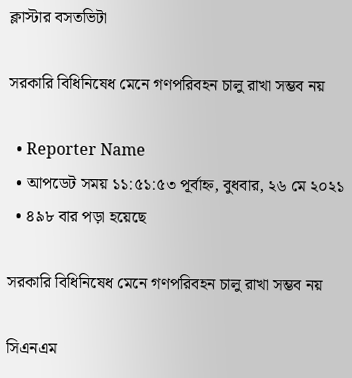ক্লাস্টার বসতভিটা

সরকারি বিধিনিষেধ মেনে গণপরিবহন চালু রাখা সম্ভব নয়

  • Reporter Name
  • আপডেট সময় ১১:৫১:৫৩ পূর্বাহ্ন, বুধবার, ২৬ মে ২০২১
  • ৪৯৮ বার পড়া হয়েছে

সরকারি বিধিনিষেধ মেনে গণপরিবহন চালু রাখা সম্ভব নয়

সিএনএম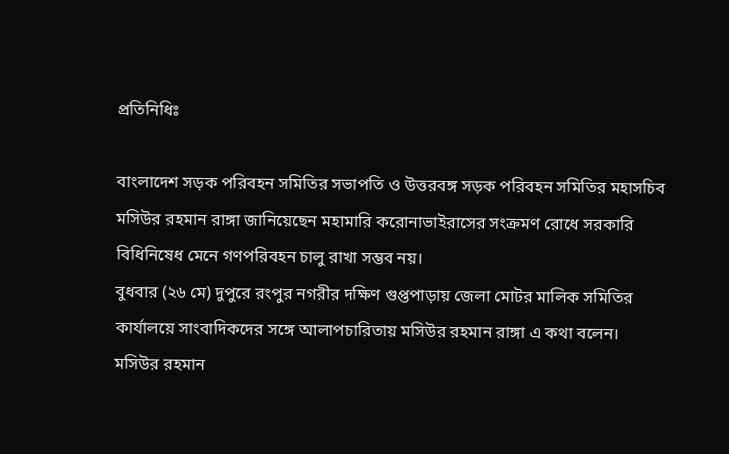প্রতিনিধিঃ

বাংলাদেশ সড়ক পরিবহন সমিতির সভাপতি ও উত্তরবঙ্গ সড়ক পরিবহন সমিতির মহাসচিব মসিউর রহমান রাঙ্গা জানিয়েছেন মহামারি করোনাভাইরাসের সংক্রমণ রোধে সরকারি বিধিনিষেধ মেনে গণপরিবহন চালু রাখা সম্ভব নয়।
বুধবার (২৬ মে) দুপুরে রংপুর নগরীর দক্ষিণ গুপ্তপাড়ায় জেলা মোটর মালিক সমিতির কার্যালয়ে সাংবাদিকদের সঙ্গে আলাপচারিতায় মসিউর রহমান রাঙ্গা এ কথা বলেন।
মসিউর রহমান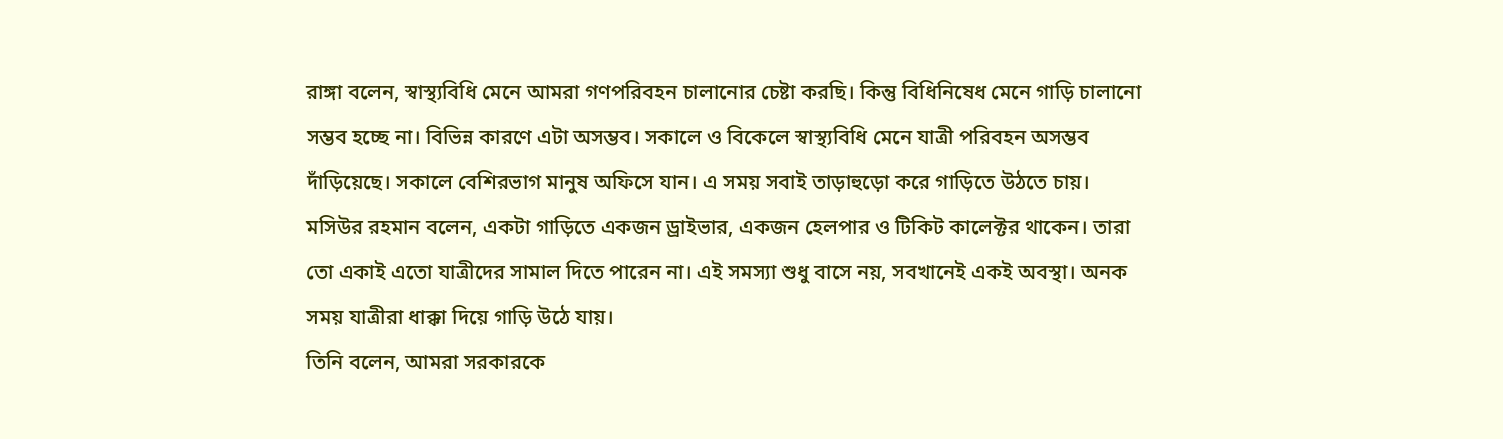রাঙ্গা বলেন, স্বাস্থ্যবিধি মেনে আমরা গণপরিবহন চালানোর চেষ্টা করছি। কিন্তু বিধিনিষেধ মেনে গাড়ি চালানো সম্ভব হচ্ছে না। বিভিন্ন কারণে এটা অসম্ভব। সকালে ও বিকেলে স্বাস্থ্যবিধি মেনে যাত্রী পরিবহন অসম্ভব দাঁড়িয়েছে। সকালে বেশিরভাগ মানুষ অফিসে যান। এ সময় সবাই তাড়াহুড়ো করে গাড়িতে উঠতে চায়।
মসিউর রহমান বলেন, একটা গাড়িতে একজন ড্রাইভার, একজন হেলপার ও টিকিট কালেক্টর থাকেন। তারা তো একাই এতো যাত্রীদের সামাল দিতে পারেন না। এই সমস্যা শুধু বাসে নয়, সবখানেই একই অবস্থা। অনক সময় যাত্রীরা ধাক্কা দিয়ে গাড়ি উঠে যায়।
তিনি বলেন, আমরা সরকারকে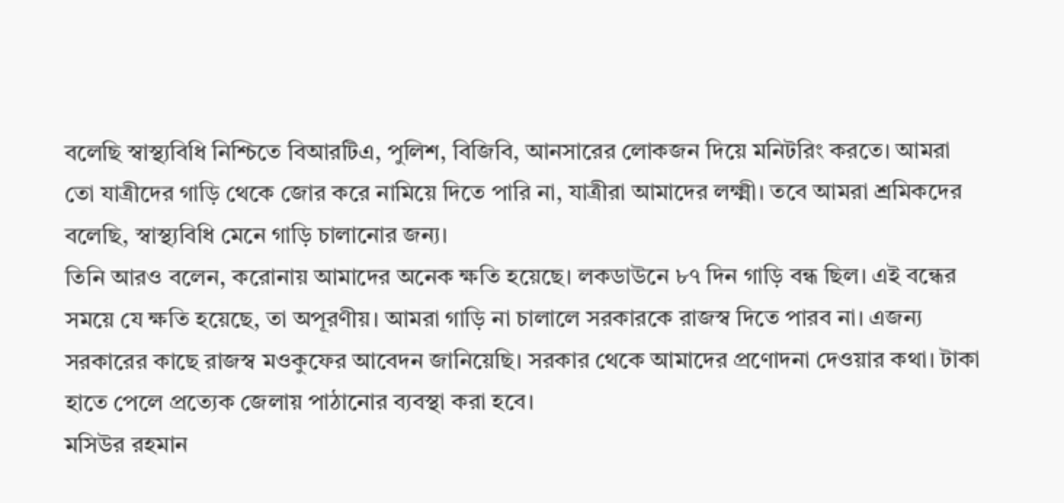বলেছি স্বাস্থ্যবিধি নিশ্চিতে বিআরটিএ, পুলিশ, বিজিবি, আনসারের লোকজন দিয়ে মনিটরিং করতে। আমরা তো যাত্রীদের গাড়ি থেকে জোর করে নামিয়ে দিতে পারি না, যাত্রীরা আমাদের লক্ষ্মী। তবে আমরা শ্রমিকদের বলেছি, স্বাস্থ্যবিধি মেনে গাড়ি চালানোর জন্য।
তিনি আরও বলেন, করোনায় আমাদের অনেক ক্ষতি হয়েছে। লকডাউনে ৮৭ দিন গাড়ি বন্ধ ছিল। এই বন্ধের সময়ে যে ক্ষতি হয়েছে, তা অপূরণীয়। আমরা গাড়ি না চালালে সরকারকে রাজস্ব দিতে পারব না। এজন্য সরকারের কাছে রাজস্ব মওকুফের আবেদন জানিয়েছি। সরকার থেকে আমাদের প্রণোদনা দেওয়ার কথা। টাকা হাতে পেলে প্রত্যেক জেলায় পাঠানোর ব্যবস্থা করা হবে।
মসিউর রহমান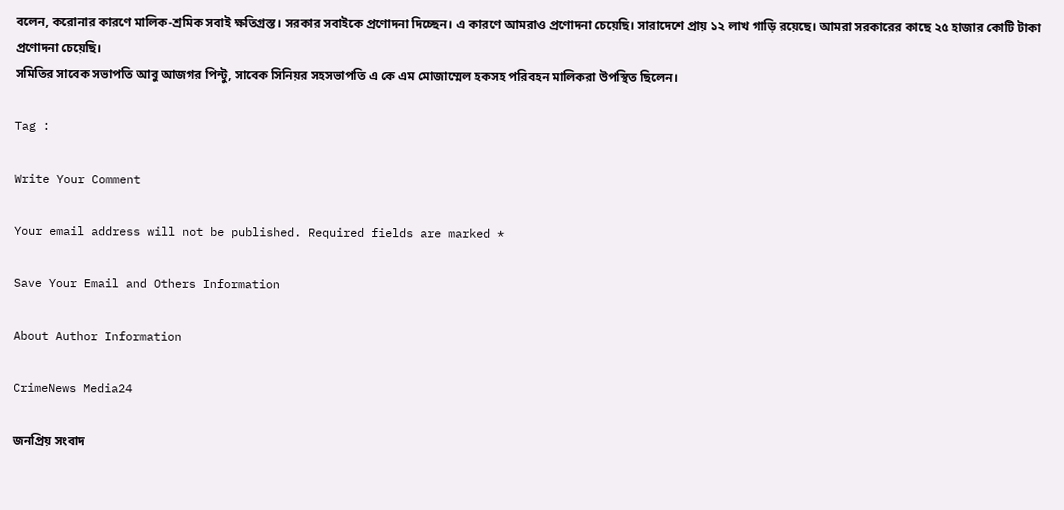বলেন, করোনার কারণে মালিক-শ্রমিক সবাই ক্ষতিগ্রস্ত। সরকার সবাইকে প্রণোদনা দিচ্ছেন। এ কারণে আমরাও প্রণোদনা চেয়েছি। সারাদেশে প্রায় ১২ লাখ গাড়ি রয়েছে। আমরা সরকারের কাছে ২৫ হাজার কোটি টাকা প্রণোদনা চেয়েছি।
সমিতির সাবেক সভাপতি আবু আজগর পিন্টু, সাবেক সিনিয়র সহসভাপতি এ কে এম মোজাম্মেল হকসহ পরিবহন মালিকরা উপস্থিত ছিলেন।

Tag :

Write Your Comment

Your email address will not be published. Required fields are marked *

Save Your Email and Others Information

About Author Information

CrimeNews Media24

জনপ্রিয় সংবাদ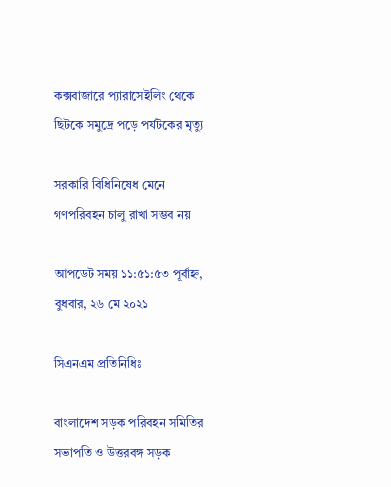কক্সবাজারে প্যারাসেইলিং থেকে ছিটকে সমুদ্রে পড়ে পর্যটকের মৃত্যু

সরকারি বিধিনিষেধ মেনে গণপরিবহন চালু রাখা সম্ভব নয়

আপডেট সময় ১১:৫১:৫৩ পূর্বাহ্ন, বুধবার, ২৬ মে ২০২১

সিএনএম প্রতিনিধিঃ

বাংলাদেশ সড়ক পরিবহন সমিতির সভাপতি ও উত্তরবঙ্গ সড়ক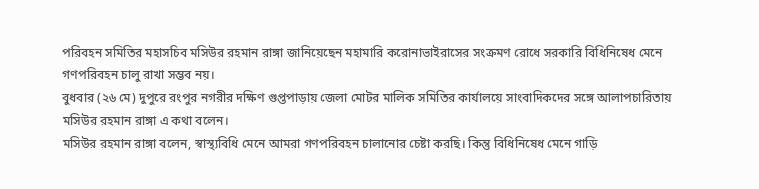পরিবহন সমিতির মহাসচিব মসিউর রহমান রাঙ্গা জানিয়েছেন মহামারি করোনাভাইরাসের সংক্রমণ রোধে সরকারি বিধিনিষেধ মেনে গণপরিবহন চালু রাখা সম্ভব নয়।
বুধবার (২৬ মে) দুপুরে রংপুর নগরীর দক্ষিণ গুপ্তপাড়ায় জেলা মোটর মালিক সমিতির কার্যালয়ে সাংবাদিকদের সঙ্গে আলাপচারিতায় মসিউর রহমান রাঙ্গা এ কথা বলেন।
মসিউর রহমান রাঙ্গা বলেন, স্বাস্থ্যবিধি মেনে আমরা গণপরিবহন চালানোর চেষ্টা করছি। কিন্তু বিধিনিষেধ মেনে গাড়ি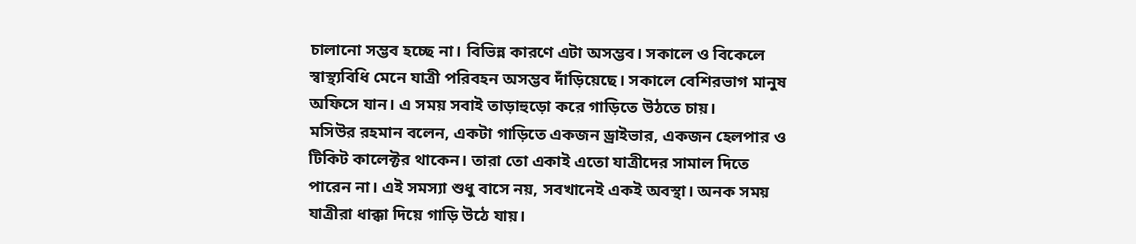চালানো সম্ভব হচ্ছে না। বিভিন্ন কারণে এটা অসম্ভব। সকালে ও বিকেলে স্বাস্থ্যবিধি মেনে যাত্রী পরিবহন অসম্ভব দাঁড়িয়েছে। সকালে বেশিরভাগ মানুষ অফিসে যান। এ সময় সবাই তাড়াহুড়ো করে গাড়িতে উঠতে চায়।
মসিউর রহমান বলেন, একটা গাড়িতে একজন ড্রাইভার, একজন হেলপার ও টিকিট কালেক্টর থাকেন। তারা তো একাই এতো যাত্রীদের সামাল দিতে পারেন না। এই সমস্যা শুধু বাসে নয়, সবখানেই একই অবস্থা। অনক সময় যাত্রীরা ধাক্কা দিয়ে গাড়ি উঠে যায়।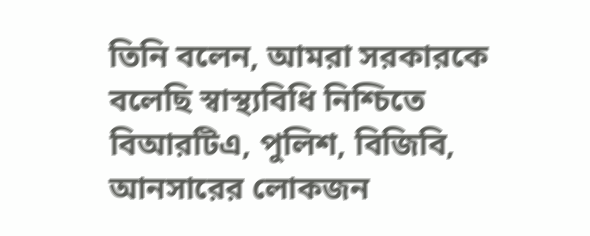তিনি বলেন, আমরা সরকারকে বলেছি স্বাস্থ্যবিধি নিশ্চিতে বিআরটিএ, পুলিশ, বিজিবি, আনসারের লোকজন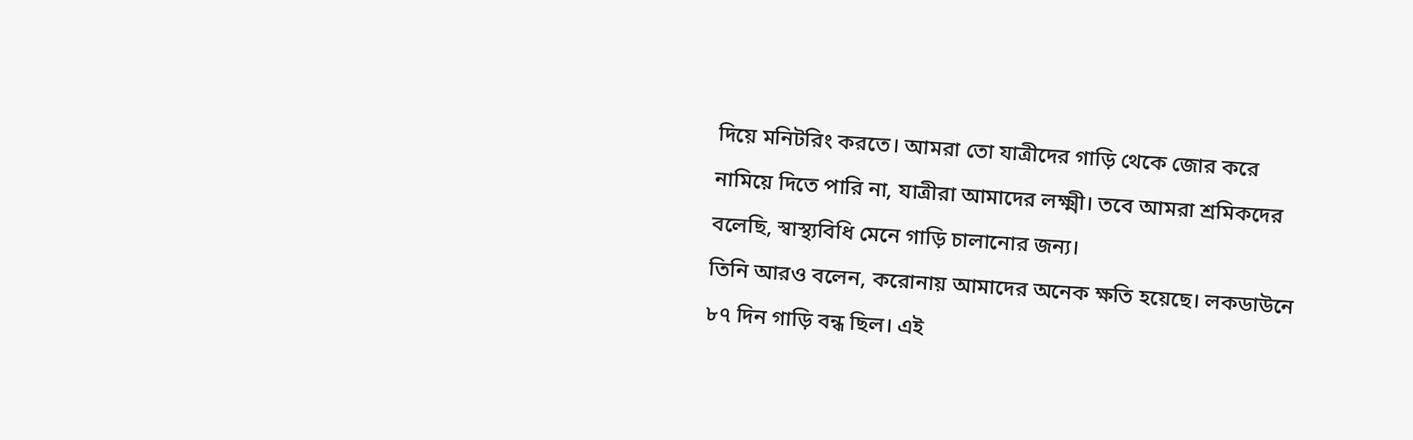দিয়ে মনিটরিং করতে। আমরা তো যাত্রীদের গাড়ি থেকে জোর করে নামিয়ে দিতে পারি না, যাত্রীরা আমাদের লক্ষ্মী। তবে আমরা শ্রমিকদের বলেছি, স্বাস্থ্যবিধি মেনে গাড়ি চালানোর জন্য।
তিনি আরও বলেন, করোনায় আমাদের অনেক ক্ষতি হয়েছে। লকডাউনে ৮৭ দিন গাড়ি বন্ধ ছিল। এই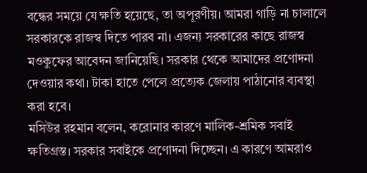বন্ধের সময়ে যে ক্ষতি হয়েছে, তা অপূরণীয়। আমরা গাড়ি না চালালে সরকারকে রাজস্ব দিতে পারব না। এজন্য সরকারের কাছে রাজস্ব মওকুফের আবেদন জানিয়েছি। সরকার থেকে আমাদের প্রণোদনা দেওয়ার কথা। টাকা হাতে পেলে প্রত্যেক জেলায় পাঠানোর ব্যবস্থা করা হবে।
মসিউর রহমান বলেন, করোনার কারণে মালিক-শ্রমিক সবাই ক্ষতিগ্রস্ত। সরকার সবাইকে প্রণোদনা দিচ্ছেন। এ কারণে আমরাও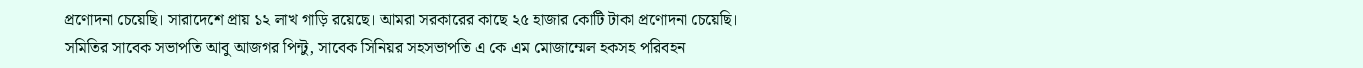প্রণোদনা চেয়েছি। সারাদেশে প্রায় ১২ লাখ গাড়ি রয়েছে। আমরা সরকারের কাছে ২৫ হাজার কোটি টাকা প্রণোদনা চেয়েছি।
সমিতির সাবেক সভাপতি আবু আজগর পিন্টু, সাবেক সিনিয়র সহসভাপতি এ কে এম মোজাম্মেল হকসহ পরিবহন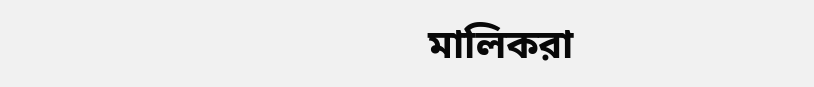মালিকরা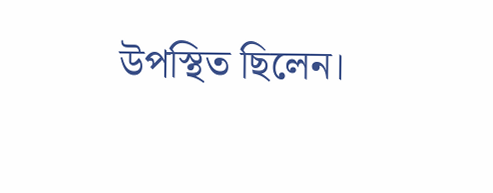উপস্থিত ছিলেন।